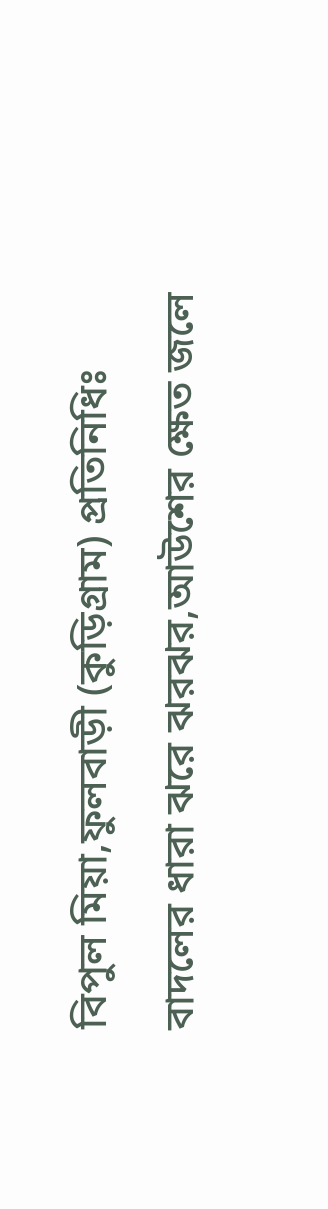বিপুল মিয়া,ফুলবাড়ী (কুড়িগ্রাম) প্রতিনিধিঃ
বাদলের ধারা ঝরে ঝরঝর,আউশের ক্ষেত জলে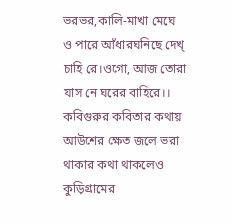ভরভর,কালি-মাখা মেঘে ও পারে আঁধারঘনিছে দেখ্ চাহি রে।ওগো, আজ তোরা যাস নে ঘরের বাহিরে।। কবিগুরুর কবিতার কথায় আউশের ক্ষেত জলে ভরা থাকার কথা থাকলেও কুড়িগ্রামের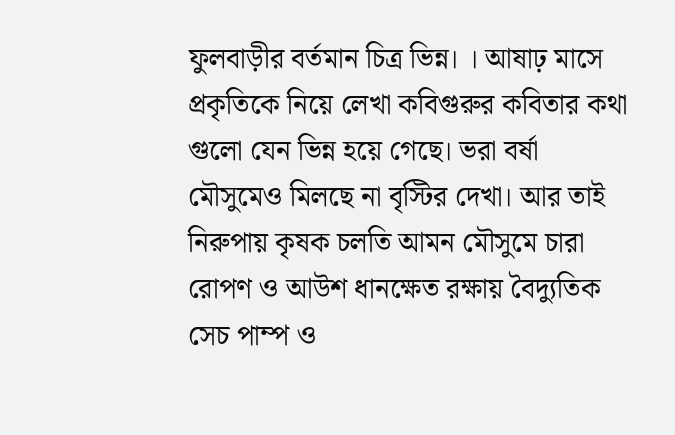ফুলবাড়ীর বর্তমান চিত্র ভিন্ন। । আষাঢ় মাসে প্রকৃতিকে নিয়ে লেখা কবিগুরুর কবিতার কথা গুলো যেন ভিন্ন হয়ে গেছে। ভরা বর্ষা মৌসুমেও মিলছে না বৃস্টির দেখা। আর তাই নিরুপায় কৃষক চলতি আমন মৌসুমে চারা রোপণ ও আউশ ধানক্ষেত রক্ষায় বৈদ্যুতিক সেচ পাম্প ও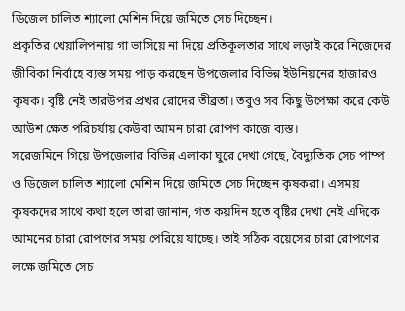ডিজেল চালিত শ্যালো মেশিন দিয়ে জমিতে সেচ দিচ্ছেন।
প্রকৃতির খেয়ালিপনায় গা ভাসিয়ে না দিয়ে প্রতিকূলতার সাথে লড়াই করে নিজেদের জীবিকা নির্বাহে ব্যস্ত সময় পাড় করছেন উপজেলার বিভিন্ন ইউনিয়নের হাজারও কৃষক। বৃষ্টি নেই তারউপর প্রখর রোদের তীব্রতা। তবুও সব কিছু উপেক্ষা করে কেউ আউশ ক্ষেত পরিচর্যায় কেউবা আমন চারা রোপণ কাজে ব্যস্ত।
সরেজমিনে গিয়ে উপজেলার বিভিন্ন এলাকা ঘুরে দেখা গেছে, বৈদ্যুতিক সেচ পাম্প ও ডিজেল চালিত শ্যালো মেশিন দিয়ে জমিতে সেচ দিচ্ছেন কৃষকরা। এসময় কৃষকদের সাথে কথা হলে তারা জানান, গত কয়দিন হতে বৃষ্টির দেখা নেই এদিকে আমনের চারা রোপণের সময় পেরিয়ে যাচ্ছে। তাই সঠিক বয়েসের চারা রোপণের লক্ষে জমিতে সেচ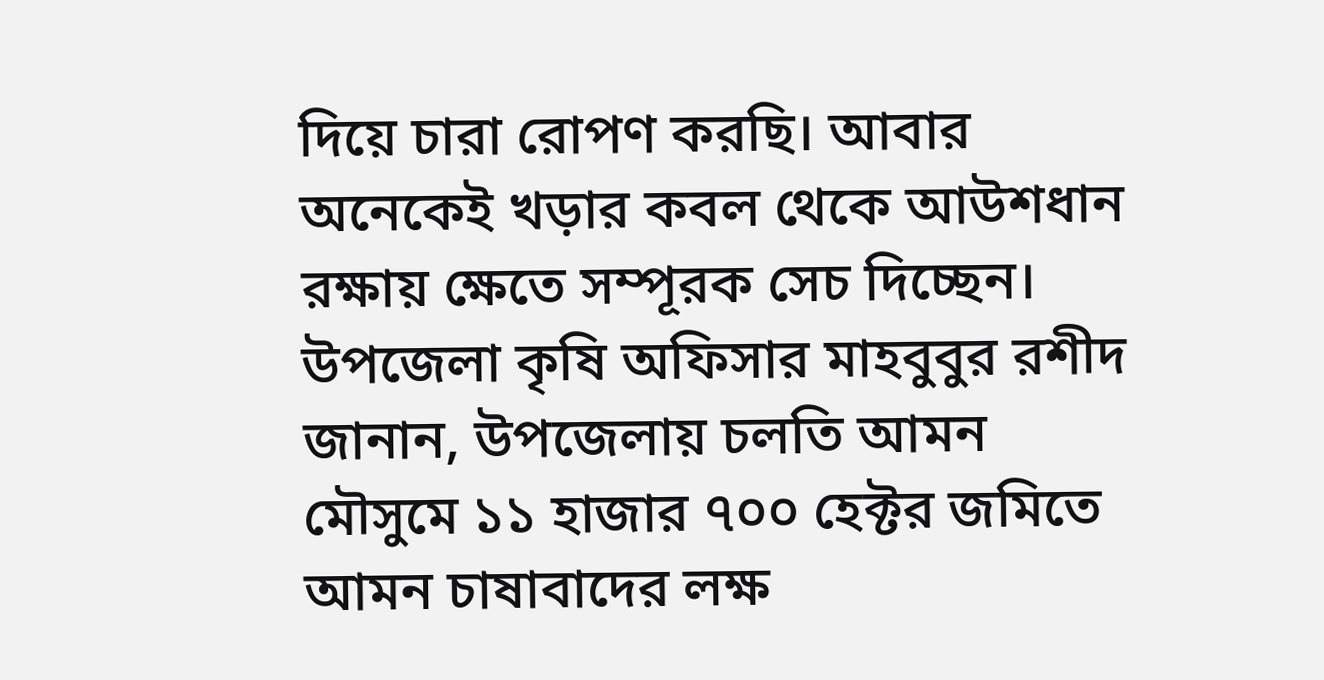দিয়ে চারা রোপণ করছি। আবার অনেকেই খড়ার কবল থেকে আউশধান রক্ষায় ক্ষেতে সম্পূরক সেচ দিচ্ছেন।
উপজেলা কৃষি অফিসার মাহবুবুর রশীদ জানান, উপজেলায় চলতি আমন মৌসুমে ১১ হাজার ৭০০ হেক্টর জমিতে আমন চাষাবাদের লক্ষ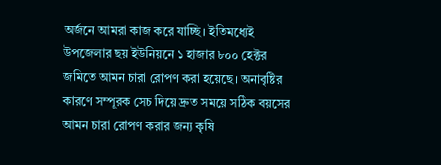অর্জনে আমরা কাজ করে যাচ্ছি। ইতিমধ্যেই উপজেলার ছয় ইউনিয়নে ১ হাজার ৮০০ হেক্টর জমিতে আমন চারা রোপণ করা হয়েছে। অনাবৃষ্টির কারণে সম্পূরক সেচ দিয়ে দ্রুত সময়ে সঠিক বয়সের আমন চারা রোপণ করার জন্য কৃষি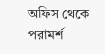অফিস থেকে পরামর্শ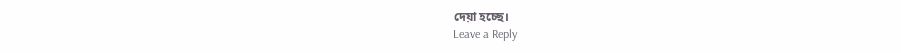দেয়া হচ্ছে।
Leave a Reply